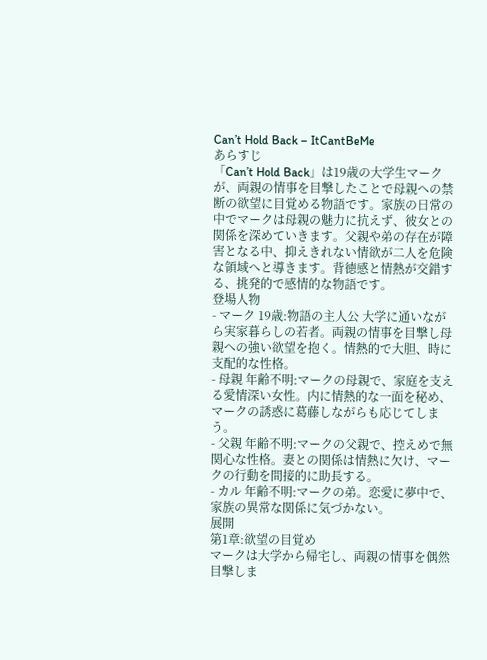Can’t Hold Back – ItCantBeMe
あらすじ
「Can’t Hold Back」は19歳の大学生マークが、両親の情事を目撃したことで母親への禁断の欲望に目覚める物語です。家族の日常の中でマークは母親の魅力に抗えず、彼女との関係を深めていきます。父親や弟の存在が障害となる中、抑えきれない情欲が二人を危険な領域へと導きます。背徳感と情熱が交錯する、挑発的で感情的な物語です。
登場人物
- マーク 19歳:物語の主人公 大学に通いながら実家暮らしの若者。両親の情事を目撃し母親への強い欲望を抱く。情熱的で大胆、時に支配的な性格。
- 母親 年齢不明:マークの母親で、家庭を支える愛情深い女性。内に情熱的な一面を秘め、マークの誘惑に葛藤しながらも応じてしまう。
- 父親 年齢不明:マークの父親で、控えめで無関心な性格。妻との関係は情熱に欠け、マークの行動を間接的に助長する。
- カル 年齢不明:マークの弟。恋愛に夢中で、家族の異常な関係に気づかない。
展開
第1章:欲望の目覚め
マークは大学から帰宅し、両親の情事を偶然目撃しま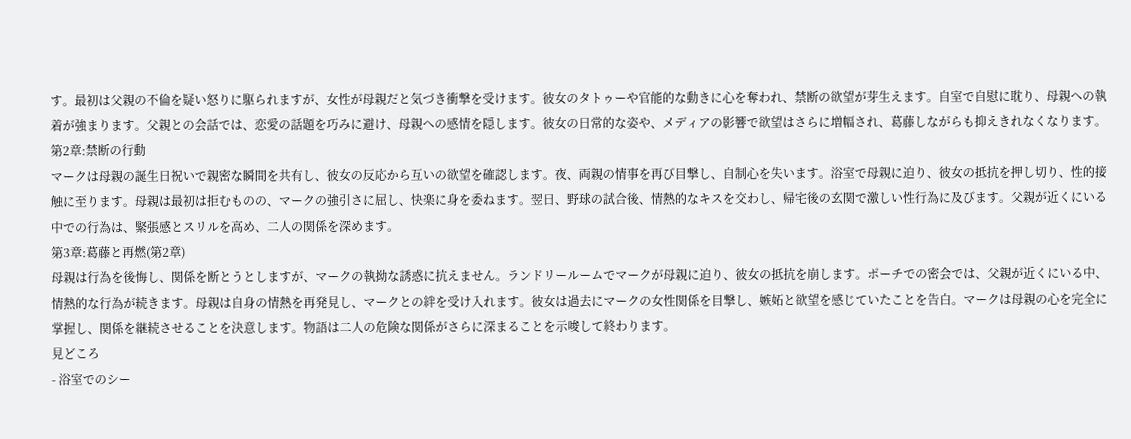す。最初は父親の不倫を疑い怒りに駆られますが、女性が母親だと気づき衝撃を受けます。彼女のタトゥーや官能的な動きに心を奪われ、禁断の欲望が芽生えます。自室で自慰に耽り、母親への執着が強まります。父親との会話では、恋愛の話題を巧みに避け、母親への感情を隠します。彼女の日常的な姿や、メディアの影響で欲望はさらに増幅され、葛藤しながらも抑えきれなくなります。
第2章:禁断の行動
マークは母親の誕生日祝いで親密な瞬間を共有し、彼女の反応から互いの欲望を確認します。夜、両親の情事を再び目撃し、自制心を失います。浴室で母親に迫り、彼女の抵抗を押し切り、性的接触に至ります。母親は最初は拒むものの、マークの強引さに屈し、快楽に身を委ねます。翌日、野球の試合後、情熱的なキスを交わし、帰宅後の玄関で激しい性行為に及びます。父親が近くにいる中での行為は、緊張感とスリルを高め、二人の関係を深めます。
第3章:葛藤と再燃(第2章)
母親は行為を後悔し、関係を断とうとしますが、マークの執拗な誘惑に抗えません。ランドリールームでマークが母親に迫り、彼女の抵抗を崩します。ポーチでの密会では、父親が近くにいる中、情熱的な行為が続きます。母親は自身の情熱を再発見し、マークとの絆を受け入れます。彼女は過去にマークの女性関係を目撃し、嫉妬と欲望を感じていたことを告白。マークは母親の心を完全に掌握し、関係を継続させることを決意します。物語は二人の危険な関係がさらに深まることを示唆して終わります。
見どころ
- 浴室でのシー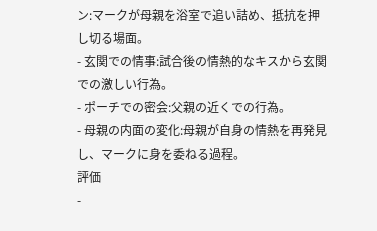ン:マークが母親を浴室で追い詰め、抵抗を押し切る場面。
- 玄関での情事:試合後の情熱的なキスから玄関での激しい行為。
- ポーチでの密会:父親の近くでの行為。
- 母親の内面の変化:母親が自身の情熱を再発見し、マークに身を委ねる過程。
評価
-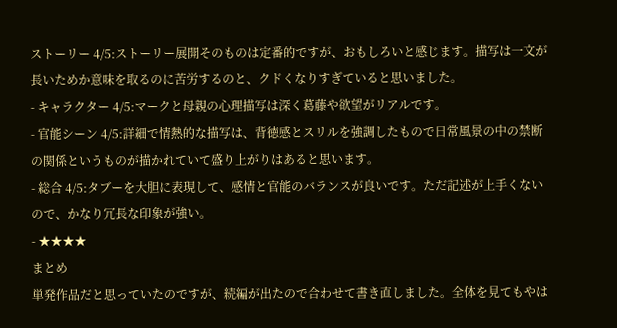ストーリー 4/5:ストーリー展開そのものは定番的ですが、おもしろいと感じます。描写は一文が長いためか意味を取るのに苦労するのと、クドくなりすぎていると思いました。
- キャラクター 4/5:マークと母親の心理描写は深く葛藤や欲望がリアルです。
- 官能シーン 4/5:詳細で情熱的な描写は、背徳感とスリルを強調したもので日常風景の中の禁断の関係というものが描かれていて盛り上がりはあると思います。
- 総合 4/5:タブーを大胆に表現して、感情と官能のバランスが良いです。ただ記述が上手くないので、かなり冗長な印象が強い。
- ★★★★
まとめ
単発作品だと思っていたのですが、続編が出たので合わせて書き直しました。全体を見てもやは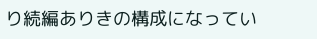り続編ありきの構成になってい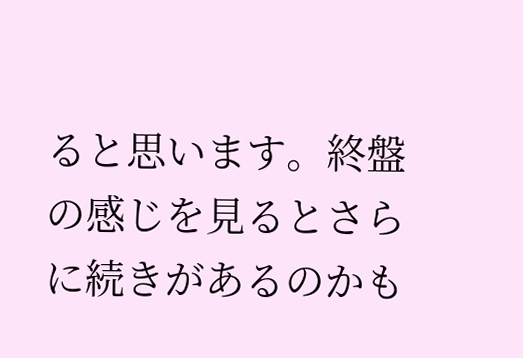ると思います。終盤の感じを見るとさらに続きがあるのかも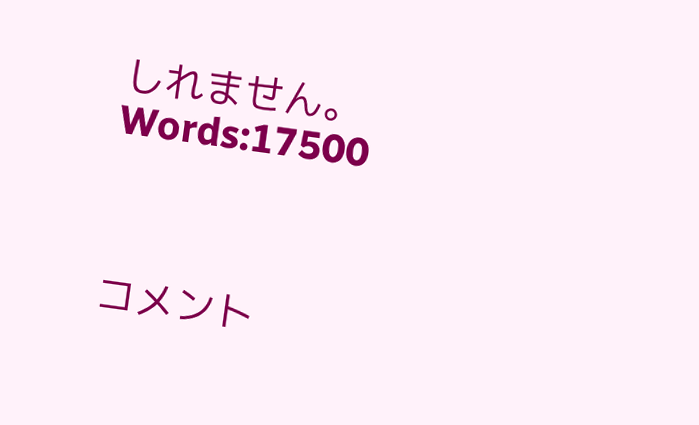しれません。
Words:17500



コメント